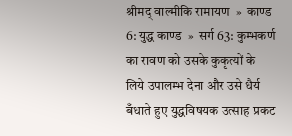श्रीमद् वाल्मीकि रामायण  »  काण्ड 6: युद्ध काण्ड  »  सर्ग 63: कुम्भकर्ण का रावण को उसके कुकृत्यों के लिये उपालम्भ देना और उसे धैर्य बँधाते हुए युद्धविषयक उत्साह प्रकट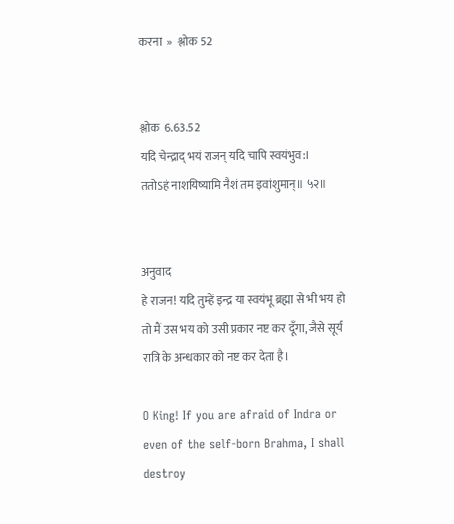करना  »  श्लोक 52


श्लोक  6.63.52
यदि चेन्द्राद् भयं राजन् यदि चापि स्वयंभुव:।
ततोऽहं नाशयिष्यामि नैशं तम इवांशुमान्॥ ५२॥


अनुवाद
हे राजन! यदि तुम्हें इन्द्र या स्वयंभू ब्रह्मा से भी भय हो तो मैं उस भय को उसी प्रकार नष्ट कर दूँगा, जैसे सूर्य रात्रि के अन्धकार को नष्ट कर देता है।

O King! If you are afraid of Indra or even of the self-born Brahma, I shall destroy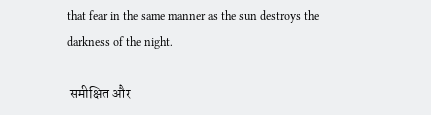that fear in the same manner as the sun destroys the darkness of the night.

 समीक्षित और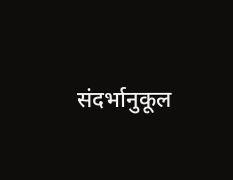संदर्भानुकूल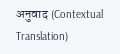अनुवाद (Contextual Translation)